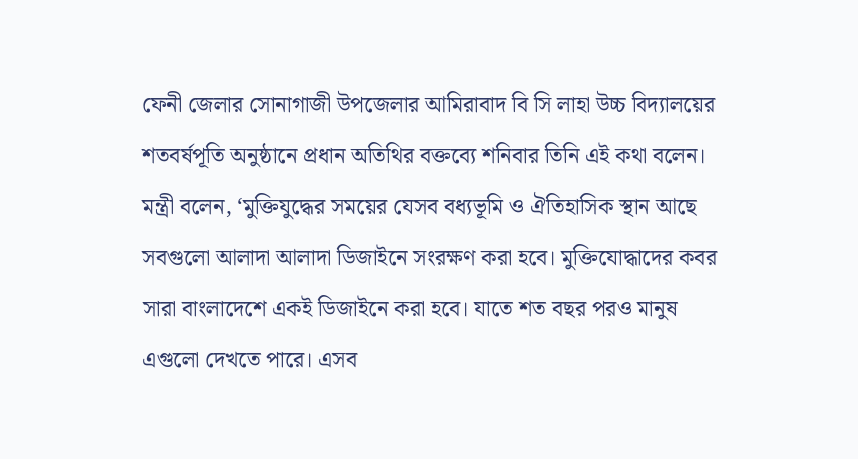ফেনী জেলার সোনাগাজী উপজেলার আমিরাবাদ বি সি লাহা উচ্চ বিদ্যালয়ের শতবর্ষপূতি অনুষ্ঠানে প্রধান অতিথির বক্তব্যে শনিবার তিনি এই কথা বলেন। মন্ত্রী বলেন, ‘মুক্তিযুদ্ধের সময়ের যেসব বধ্যভূমি ও ঐতিহাসিক স্থান আছে সবগুলো আলাদা আলাদা ডিজাইনে সংরক্ষণ করা হবে। মুক্তিযোদ্ধাদের কবর সারা বাংলাদেশে একই ডিজাইনে করা হবে। যাতে শত বছর পরও মানুষ এগুলো দেখতে পারে। এসব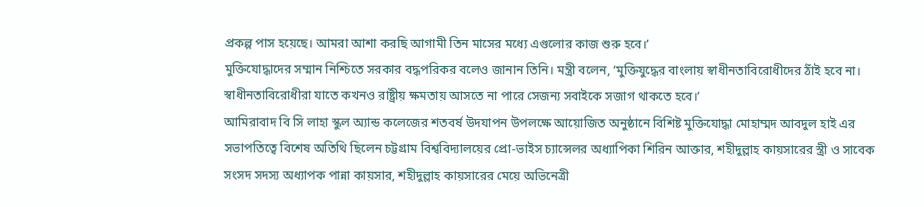প্রকল্প পাস হয়েছে। আমরা আশা করছি আগামী তিন মাসের মধ্যে এগুলোর কাজ শুরু হবে।’
মুক্তিযোদ্ধাদের সম্মান নিশ্চিতে সরকার বদ্ধপরিকর বলেও জানান তিনি। মন্ত্রী বলেন, ‘মুক্তিযুদ্ধের বাংলায় স্বাধীনতাবিরোধীদের ঠাঁই হবে না। স্বাধীনতাবিরোধীরা যাতে কখনও রাষ্ট্রীয় ক্ষমতায় আসতে না পারে সেজন্য সবাইকে সজাগ থাকতে হবে।’
আমিরাবাদ বি সি লাহা স্কুল অ্যান্ড কলেজের শতবর্ষ উদযাপন উপলক্ষে আয়োজিত অনুষ্ঠানে বিশিষ্ট মুক্তিযোদ্ধা মোহাম্মদ আবদুল হাই এর সভাপতিত্বে বিশেষ অতিথি ছিলেন চট্টগ্রাম বিশ্ববিদ্যালয়ের প্রো-ভাইস চ্যান্সেলর অধ্যাপিকা শিরিন আক্তার, শহীদুল্লাহ কায়সারের স্ত্রী ও সাবেক সংসদ সদস্য অধ্যাপক পান্না কায়সার, শহীদুল্লাহ কায়সারের মেয়ে অভিনেত্রী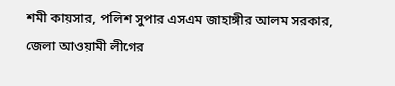শমী কায়সার, পলিশ সুপার এসএম জাহাঙ্গীর আলম সরকার, জেলা আওয়ামী লীগের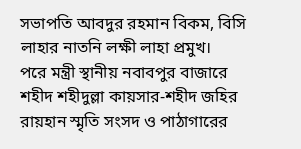সভাপতি আবদুর রহমান বিকম, বিসি লাহার নাতনি লক্ষী লাহা প্রমুখ।
পরে মন্ত্রী স্থানীয় নবাবপুর বাজারে শহীদ শহীদুল্লা কায়সার-শহীদ জহির রায়হান স্মৃতি সংসদ ও পাঠাগারের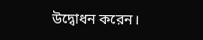উদ্বোধন করেন।